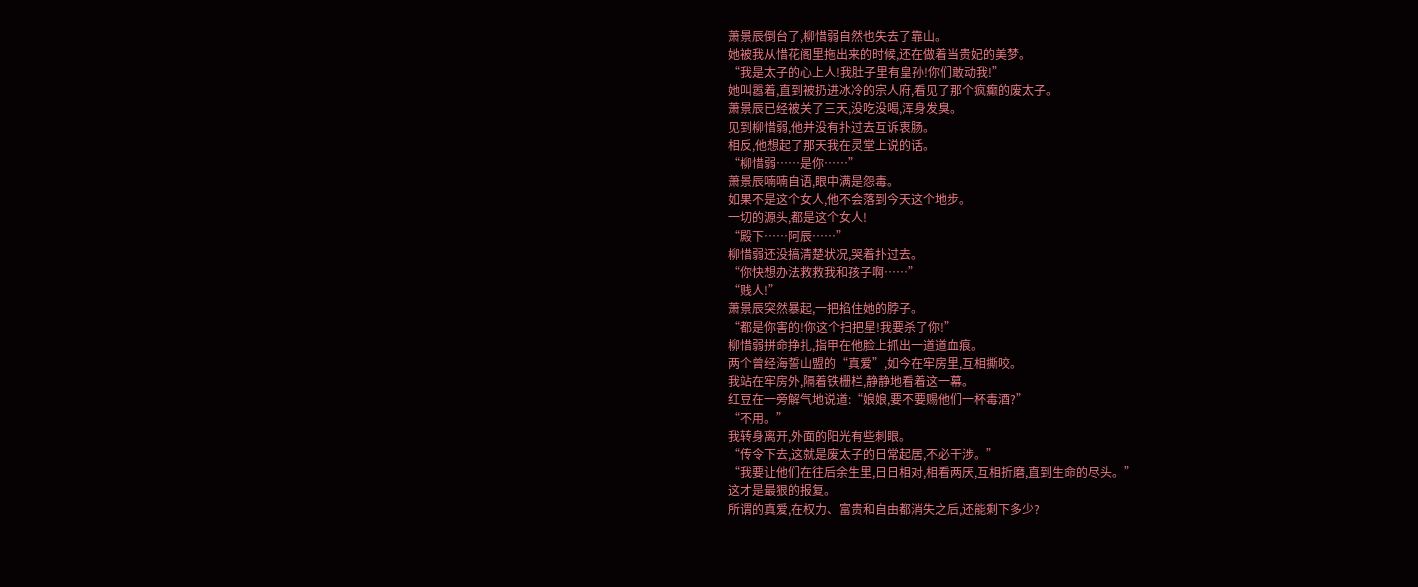萧景辰倒台了,柳惜弱自然也失去了靠山。
她被我从惜花阁里拖出来的时候,还在做着当贵妃的美梦。
“我是太子的心上人!我肚子里有皇孙!你们敢动我!”
她叫嚣着,直到被扔进冰冷的宗人府,看见了那个疯癫的废太子。
萧景辰已经被关了三天,没吃没喝,浑身发臭。
见到柳惜弱,他并没有扑过去互诉衷肠。
相反,他想起了那天我在灵堂上说的话。
“柳惜弱……是你……”
萧景辰喃喃自语,眼中满是怨毒。
如果不是这个女人,他不会落到今天这个地步。
一切的源头,都是这个女人!
“殿下……阿辰……”
柳惜弱还没搞清楚状况,哭着扑过去。
“你快想办法救救我和孩子啊……”
“贱人!”
萧景辰突然暴起,一把掐住她的脖子。
“都是你害的!你这个扫把星!我要杀了你!”
柳惜弱拼命挣扎,指甲在他脸上抓出一道道血痕。
两个曾经海誓山盟的“真爱”,如今在牢房里,互相撕咬。
我站在牢房外,隔着铁栅栏,静静地看着这一幕。
红豆在一旁解气地说道:“娘娘,要不要赐他们一杯毒酒?”
“不用。”
我转身离开,外面的阳光有些刺眼。
“传令下去,这就是废太子的日常起居,不必干涉。”
“我要让他们在往后余生里,日日相对,相看两厌,互相折磨,直到生命的尽头。”
这才是最狠的报复。
所谓的真爱,在权力、富贵和自由都消失之后,还能剩下多少?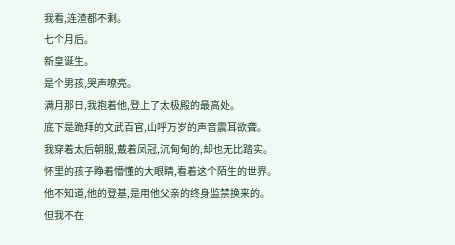我看,连渣都不剩。
七个月后。
新皇诞生。
是个男孩,哭声嘹亮。
满月那日,我抱着他,登上了太极殿的最高处。
底下是跪拜的文武百官,山呼万岁的声音震耳欲聋。
我穿着太后朝服,戴着凤冠,沉甸甸的,却也无比踏实。
怀里的孩子睁着懵懂的大眼睛,看着这个陌生的世界。
他不知道,他的登基,是用他父亲的终身监禁换来的。
但我不在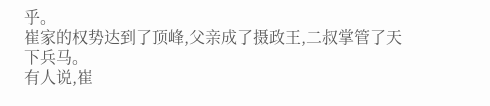乎。
崔家的权势达到了顶峰,父亲成了摄政王,二叔掌管了天下兵马。
有人说,崔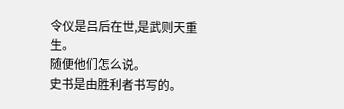令仪是吕后在世,是武则天重生。
随便他们怎么说。
史书是由胜利者书写的。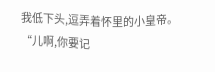我低下头,逗弄着怀里的小皇帝。
“儿啊,你要记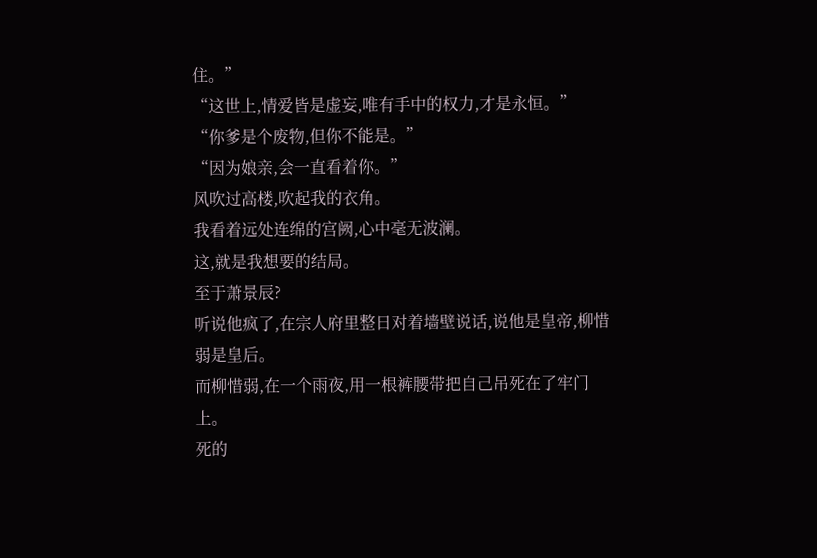住。”
“这世上,情爱皆是虚妄,唯有手中的权力,才是永恒。”
“你爹是个废物,但你不能是。”
“因为娘亲,会一直看着你。”
风吹过高楼,吹起我的衣角。
我看着远处连绵的宫阙,心中毫无波澜。
这,就是我想要的结局。
至于萧景辰?
听说他疯了,在宗人府里整日对着墙壁说话,说他是皇帝,柳惜弱是皇后。
而柳惜弱,在一个雨夜,用一根裤腰带把自己吊死在了牢门上。
死的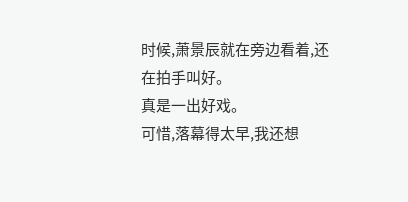时候,萧景辰就在旁边看着,还在拍手叫好。
真是一出好戏。
可惜,落幕得太早,我还想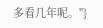多看几年呢。"}